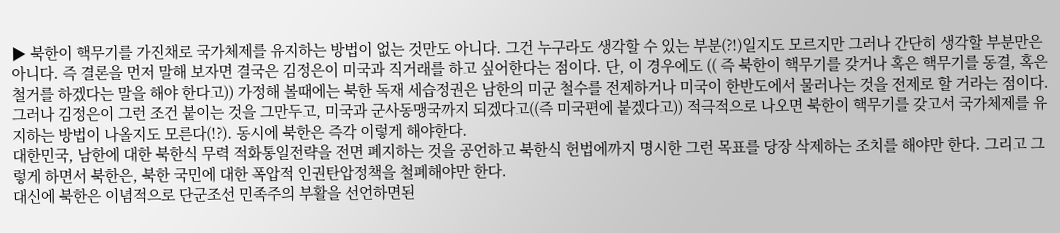▶ 북한이 핵무기를 가진채로 국가체제를 유지하는 방법이 없는 것만도 아니다. 그건 누구라도 생각할 수 있는 부분(?!)일지도 모르지만 그러나 간단히 생각할 부분만은 아니다. 즉 결론을 먼저 말해 보자면 결국은 김정은이 미국과 직거래를 하고 싶어한다는 점이다. 단, 이 경우에도 (( 즉 북한이 핵무기를 갖거나 혹은 핵무기를 동결, 혹은 철거를 하겠다는 말을 해야 한다고)) 가정해 볼때에는 북한 독재 세습정권은 남한의 미군 철수를 전제하거나 미국이 한반도에서 물러나는 것을 전제로 할 거라는 점이다.
그러나 김정은이 그런 조건 붙이는 것을 그만두고, 미국과 군사동맹국까지 되겠다고((즉 미국편에 붙겠다고)) 적극적으로 나오면 북한이 핵무기를 갖고서 국가체제를 유지하는 방법이 나올지도 모른다(!?). 동시에 북한은 즉각 이렇게 해야한다.
대한민국, 남한에 대한 북한식 무력 적화통일전략을 전면 폐지하는 것을 공언하고 북한식 헌법에까지 명시한 그런 목표를 당장 삭제하는 조치를 해야만 한다. 그리고 그렇게 하면서 북한은, 북한 국민에 대한 폭압적 인권탄압정책을 철폐해야만 한다.
대신에 북한은 이념적으로 단군조선 민족주의 부활을 선언하면된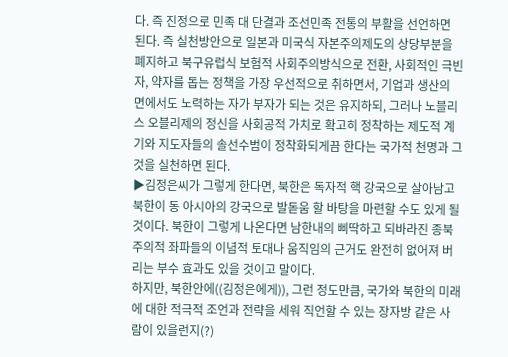다. 즉 진정으로 민족 대 단결과 조선민족 전통의 부활을 선언하면 된다. 즉 실천방안으로 일본과 미국식 자본주의제도의 상당부분을 폐지하고 북구유럽식 보험적 사회주의방식으로 전환, 사회적인 극빈자, 약자를 돕는 정책을 가장 우선적으로 취하면서, 기업과 생산의 면에서도 노력하는 자가 부자가 되는 것은 유지하되, 그러나 노블리스 오블리제의 정신을 사회공적 가치로 확고히 정착하는 제도적 계기와 지도자들의 솔선수범이 정착화되게끔 한다는 국가적 천명과 그것을 실천하면 된다.
▶김정은씨가 그렇게 한다면, 북한은 독자적 핵 강국으로 살아남고 북한이 동 아시아의 강국으로 발돋움 할 바탕을 마련할 수도 있게 될 것이다. 북한이 그렇게 나온다면 남한내의 삐딱하고 되바라진 종북주의적 좌파들의 이념적 토대나 움직임의 근거도 완전히 없어져 버리는 부수 효과도 있을 것이고 말이다.
하지만, 북한안에((김정은에게)), 그런 정도만큼, 국가와 북한의 미래에 대한 적극적 조언과 전략을 세워 직언할 수 있는 장자방 같은 사람이 있을런지(?)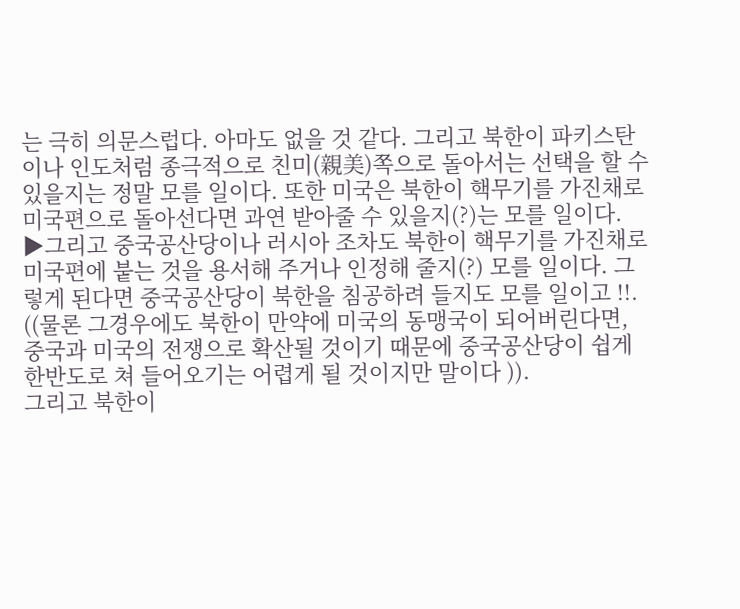는 극히 의문스럽다. 아마도 없을 것 같다. 그리고 북한이 파키스탄이나 인도처럼 종극적으로 친미(親美)쪽으로 돌아서는 선택을 할 수 있을지는 정말 모를 일이다. 또한 미국은 북한이 핵무기를 가진채로 미국편으로 돌아선다면 과연 받아줄 수 있을지(?)는 모를 일이다.
▶그리고 중국공산당이나 러시아 조차도 북한이 핵무기를 가진채로 미국편에 붙는 것을 용서해 주거나 인정해 줄지(?) 모를 일이다. 그렇게 된다면 중국공산당이 북한을 침공하려 들지도 모를 일이고 !!. ((물론 그경우에도 북한이 만약에 미국의 동맹국이 되어버린다면, 중국과 미국의 전쟁으로 확산될 것이기 때문에 중국공산당이 쉽게 한반도로 쳐 들어오기는 어렵게 될 것이지만 말이다 )).
그리고 북한이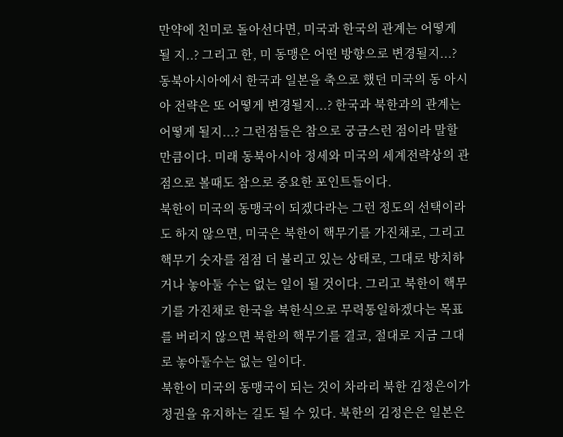만약에 친미로 돌아선다면, 미국과 한국의 관계는 어떻게 될 지..? 그리고 한, 미 동맹은 어떤 방향으로 변경될지...? 동북아시아에서 한국과 일본을 축으로 했던 미국의 동 아시아 전략은 또 어떻게 변경될지...? 한국과 북한과의 관계는 어떻게 될지...? 그런점들은 참으로 궁금스런 점이라 말할 만큼이다. 미래 동북아시아 정세와 미국의 세계전략상의 관점으로 볼때도 참으로 중요한 포인트들이다.
북한이 미국의 동맹국이 되겠다라는 그런 정도의 선택이라도 하지 않으면, 미국은 북한이 핵무기를 가진채로, 그리고 핵무기 숫자를 점점 더 불리고 있는 상태로, 그대로 방치하거나 놓아둘 수는 없는 일이 될 것이다. 그리고 북한이 핵무기를 가진채로 한국을 북한식으로 무력통일하겠다는 목표를 버리지 않으면 북한의 핵무기를 결코, 절대로 지금 그대로 놓아둘수는 없는 일이다.
북한이 미국의 동맹국이 되는 것이 차라리 북한 김정은이가 정권을 유지하는 길도 될 수 있다. 북한의 김정은은 일본은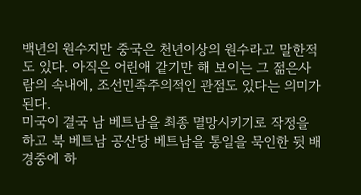백년의 원수지만 중국은 천년이상의 원수라고 말한적도 있다. 아직은 어린애 같기만 해 보이는 그 젊은사람의 속내에, 조선민족주의적인 관점도 있다는 의미가 된다.
미국이 결국 남 베트남을 최종 멸망시키기로 작정을 하고 북 베트남 공산당 베트남을 통일을 묵인한 뒷 배경중에 하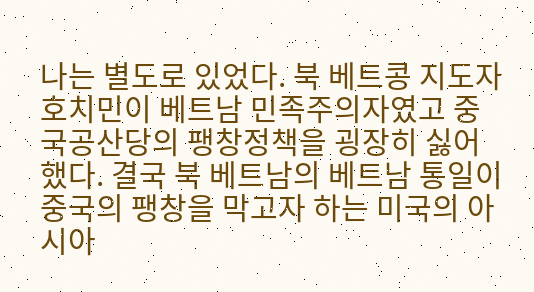나는 별도로 있었다. 북 베트콩 지도자 호치민이 베트남 민족주의자였고 중국공산당의 팽창정책을 굉장히 싫어했다. 결국 북 베트남의 베트남 통일이 중국의 팽창을 막고자 하는 미국의 아시아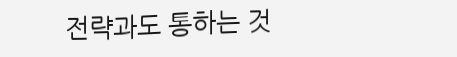전략과도 통하는 것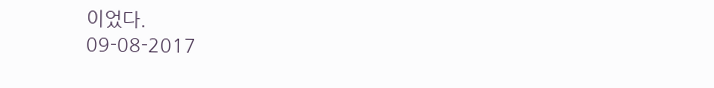이었다.
09-08-2017